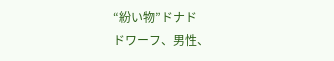“紛い物”ドナド
ドワーフ、男性、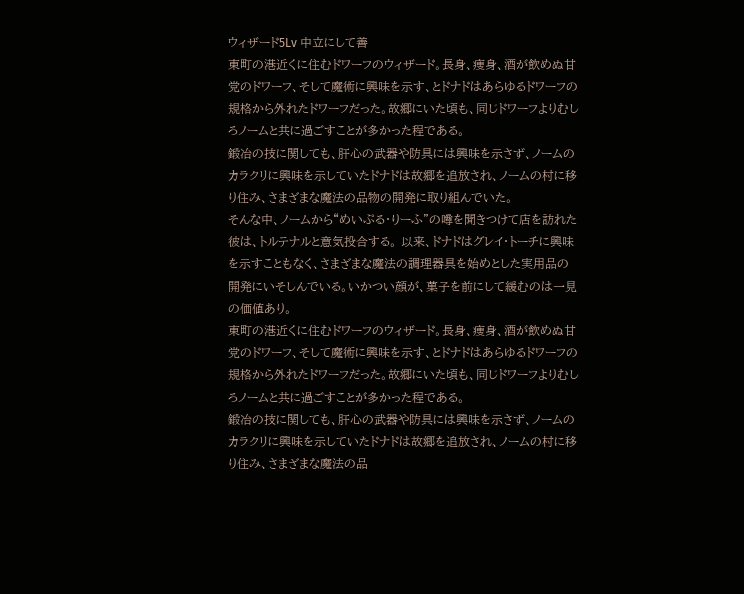ウィザード5Lv 中立にして善
東町の港近くに住むドワーフのウィザード。長身、痩身、酒が飲めぬ甘党のドワーフ、そして魔術に興味を示す、とドナドはあらゆるドワーフの規格から外れたドワーフだった。故郷にいた頃も、同じドワーフよりむしろノームと共に過ごすことが多かった程である。
鍛冶の技に関しても、肝心の武器や防具には興味を示さず、ノームのカラクリに興味を示していたドナドは故郷を追放され、ノームの村に移り住み、さまざまな魔法の品物の開発に取り組んでいた。
そんな中、ノームから“めいぷる・りーふ”の噂を聞きつけて店を訪れた彼は、トルテナルと意気投合する。 以来、ドナドはグレイ・トーチに興味を示すこともなく、さまざまな魔法の調理器具を始めとした実用品の開発にいそしんでいる。いかつい顔が、菓子を前にして緩むのは一見の価値あり。
東町の港近くに住むドワーフのウィザード。長身、痩身、酒が飲めぬ甘党のドワーフ、そして魔術に興味を示す、とドナドはあらゆるドワーフの規格から外れたドワーフだった。故郷にいた頃も、同じドワーフよりむしろノームと共に過ごすことが多かった程である。
鍛冶の技に関しても、肝心の武器や防具には興味を示さず、ノームのカラクリに興味を示していたドナドは故郷を追放され、ノームの村に移り住み、さまざまな魔法の品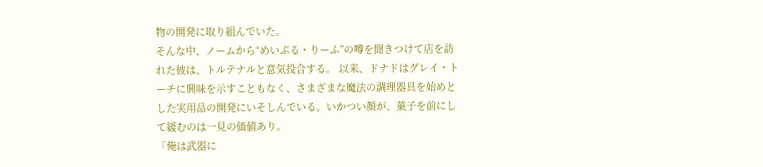物の開発に取り組んでいた。
そんな中、ノームから“めいぷる・りーふ”の噂を聞きつけて店を訪れた彼は、トルテナルと意気投合する。 以来、ドナドはグレイ・トーチに興味を示すこともなく、さまざまな魔法の調理器具を始めとした実用品の開発にいそしんでいる。いかつい顔が、菓子を前にして緩むのは一見の価値あり。
「俺は武器に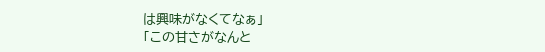は興味がなくてなぁ」
「この甘さがなんと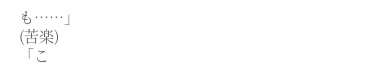も……」
(苦楽)
「こ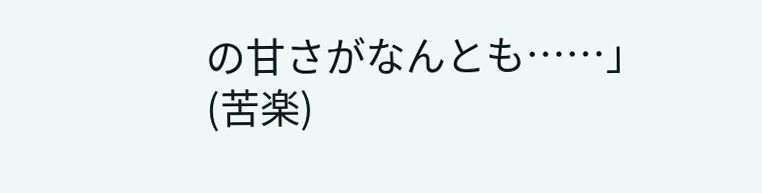の甘さがなんとも……」
(苦楽)